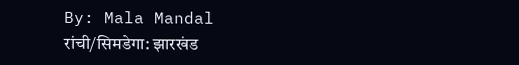By: Mala Mandal
रांची/सिमडेगा: झारखंड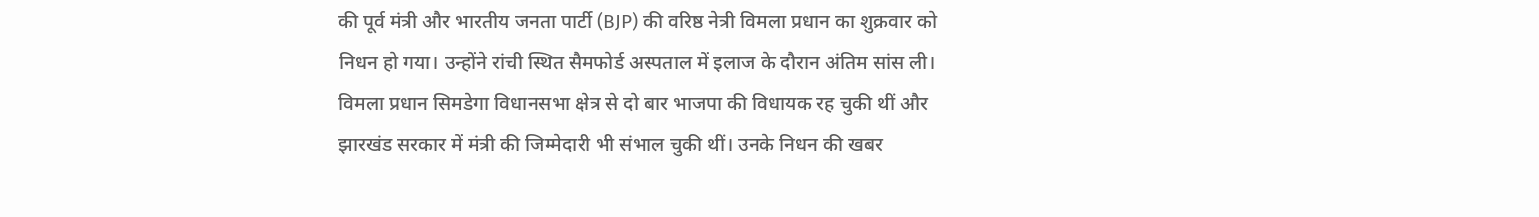की पूर्व मंत्री और भारतीय जनता पार्टी (BJP) की वरिष्ठ नेत्री विमला प्रधान का शुक्रवार को निधन हो गया। उन्होंने रांची स्थित सैमफोर्ड अस्पताल में इलाज के दौरान अंतिम सांस ली। विमला प्रधान सिमडेगा विधानसभा क्षेत्र से दो बार भाजपा की विधायक रह चुकी थीं और झारखंड सरकार में मंत्री की जिम्मेदारी भी संभाल चुकी थीं। उनके निधन की खबर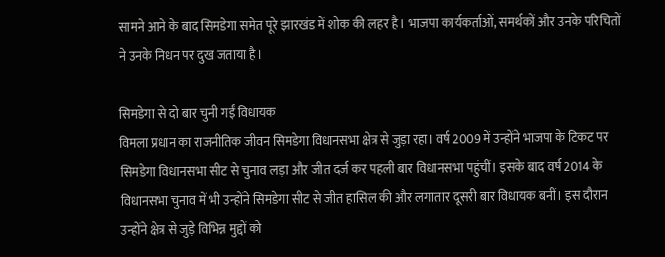सामने आने के बाद सिमडेगा समेत पूरे झारखंड में शोक की लहर है। भाजपा कार्यकर्ताओं, समर्थकों और उनके परिचितों ने उनके निधन पर दुख जताया है।

सिमडेगा से दो बार चुनी गईं विधायक
विमला प्रधान का राजनीतिक जीवन सिमडेगा विधानसभा क्षेत्र से जुड़ा रहा। वर्ष 2009 में उन्होंने भाजपा के टिकट पर सिमडेगा विधानसभा सीट से चुनाव लड़ा और जीत दर्ज कर पहली बार विधानसभा पहुंचीं। इसके बाद वर्ष 2014 के विधानसभा चुनाव में भी उन्होंने सिमडेगा सीट से जीत हासिल की और लगातार दूसरी बार विधायक बनीं। इस दौरान उन्होंने क्षेत्र से जुड़े विभिन्न मुद्दों को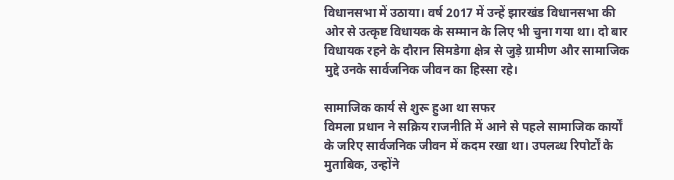विधानसभा में उठाया। वर्ष 2017 में उन्हें झारखंड विधानसभा की ओर से उत्कृष्ट विधायक के सम्मान के लिए भी चुना गया था। दो बार विधायक रहने के दौरान सिमडेगा क्षेत्र से जुड़े ग्रामीण और सामाजिक मुद्दे उनके सार्वजनिक जीवन का हिस्सा रहे।

सामाजिक कार्य से शुरू हुआ था सफर
विमला प्रधान ने सक्रिय राजनीति में आने से पहले सामाजिक कार्यों के जरिए सार्वजनिक जीवन में कदम रखा था। उपलब्ध रिपोर्टों के मुताबिक, उन्होंने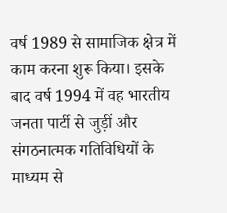वर्ष 1989 से सामाजिक क्षेत्र में काम करना शुरू किया। इसके बाद वर्ष 1994 में वह भारतीय जनता पार्टी से जुड़ीं और संगठनात्मक गतिविधियों के माध्यम से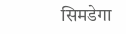सिमडेगा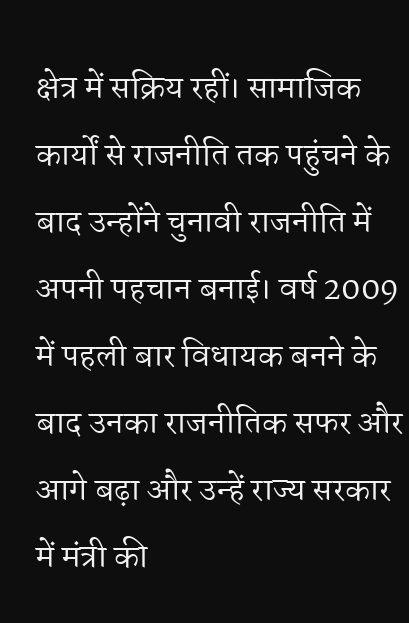क्षेत्र में सक्रिय रहीं। सामाजिक कार्यों से राजनीति तक पहुंचने के बाद उन्होंने चुनावी राजनीति में अपनी पहचान बनाई। वर्ष 2009 में पहली बार विधायक बनने के बाद उनका राजनीतिक सफर और आगे बढ़ा और उन्हें राज्य सरकार में मंत्री की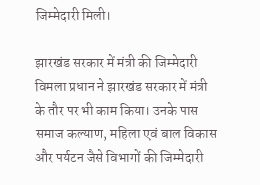जिम्मेदारी मिली।

झारखंड सरकार में मंत्री की जिम्मेदारी
विमला प्रधान ने झारखंड सरकार में मंत्री के तौर पर भी काम किया। उनके पास समाज कल्याण, महिला एवं बाल विकास और पर्यटन जैसे विभागों की जिम्मेदारी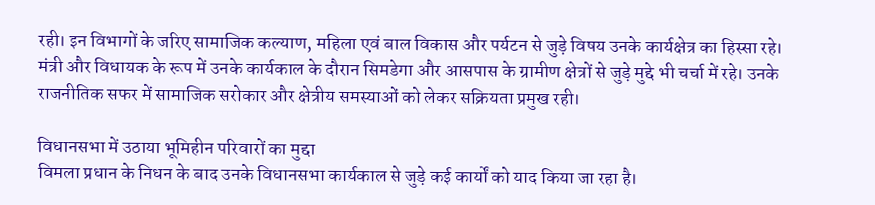रही। इन विभागों के जरिए सामाजिक कल्याण, महिला एवं बाल विकास और पर्यटन से जुड़े विषय उनके कार्यक्षेत्र का हिस्सा रहे। मंत्री और विधायक के रूप में उनके कार्यकाल के दौरान सिमडेगा और आसपास के ग्रामीण क्षेत्रों से जुड़े मुद्दे भी चर्चा में रहे। उनके राजनीतिक सफर में सामाजिक सरोकार और क्षेत्रीय समस्याओं को लेकर सक्रियता प्रमुख रही।

विधानसभा में उठाया भूमिहीन परिवारों का मुद्दा
विमला प्रधान के निधन के बाद उनके विधानसभा कार्यकाल से जुड़े कई कार्यों को याद किया जा रहा है।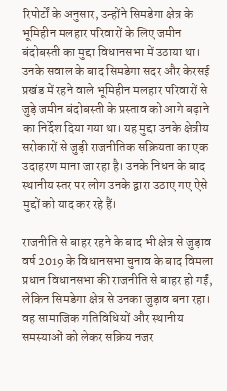रिपोर्टों के अनुसार, उन्होंने सिमडेगा क्षेत्र के भूमिहीन मलहार परिवारों के लिए जमीन बंदोबस्ती का मुद्दा विधानसभा में उठाया था। उनके सवाल के बाद सिमडेगा सदर और केरसई प्रखंड में रहने वाले भूमिहीन मलहार परिवारों से जुड़े जमीन बंदोबस्ती के प्रस्ताव को आगे बढ़ाने का निर्देश दिया गया था। यह मुद्दा उनके क्षेत्रीय सरोकारों से जुड़ी राजनीतिक सक्रियता का एक उदाहरण माना जा रहा है। उनके निधन के बाद स्थानीय स्तर पर लोग उनके द्वारा उठाए गए ऐसे मुद्दों को याद कर रहे हैं।

राजनीति से बाहर रहने के बाद भी क्षेत्र से जुड़ाव
वर्ष 2019 के विधानसभा चुनाव के बाद विमला प्रधान विधानसभा की राजनीति से बाहर हो गईं, लेकिन सिमडेगा क्षेत्र से उनका जुड़ाव बना रहा। वह सामाजिक गतिविधियों और स्थानीय समस्याओं को लेकर सक्रिय नजर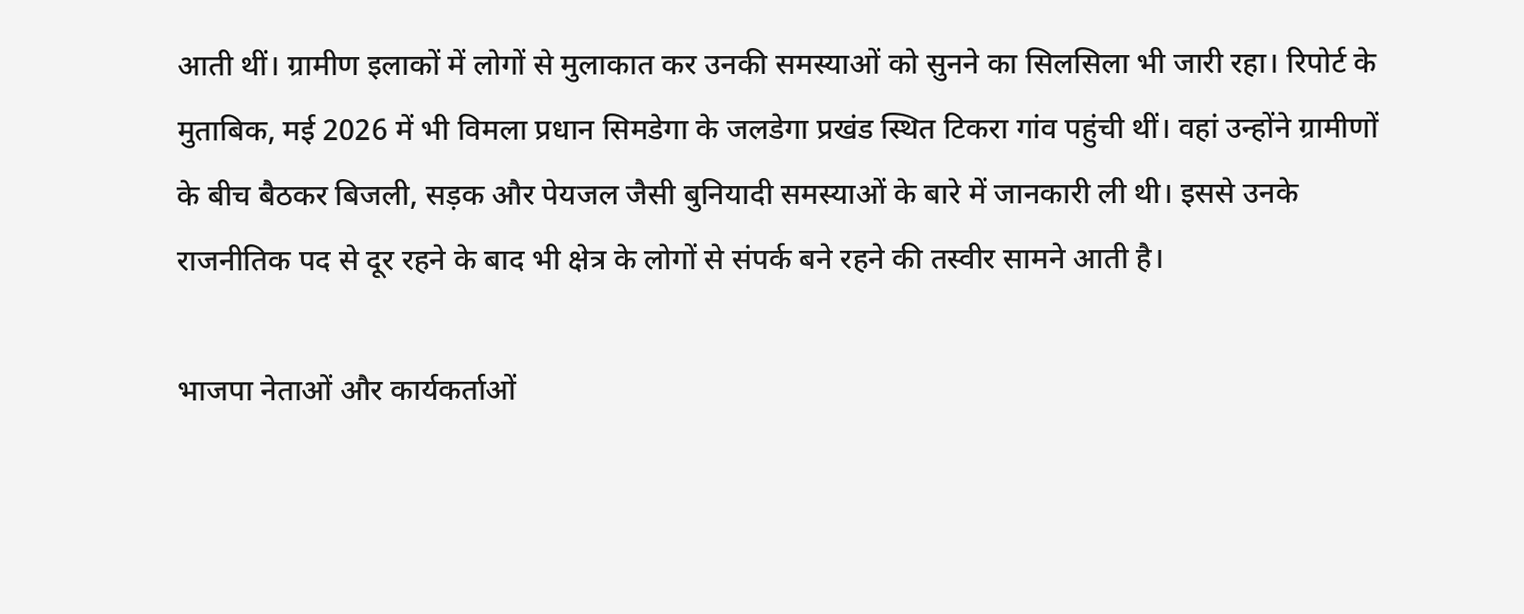आती थीं। ग्रामीण इलाकों में लोगों से मुलाकात कर उनकी समस्याओं को सुनने का सिलसिला भी जारी रहा। रिपोर्ट के मुताबिक, मई 2026 में भी विमला प्रधान सिमडेगा के जलडेगा प्रखंड स्थित टिकरा गांव पहुंची थीं। वहां उन्होंने ग्रामीणों के बीच बैठकर बिजली, सड़क और पेयजल जैसी बुनियादी समस्याओं के बारे में जानकारी ली थी। इससे उनके राजनीतिक पद से दूर रहने के बाद भी क्षेत्र के लोगों से संपर्क बने रहने की तस्वीर सामने आती है।

भाजपा नेताओं और कार्यकर्ताओं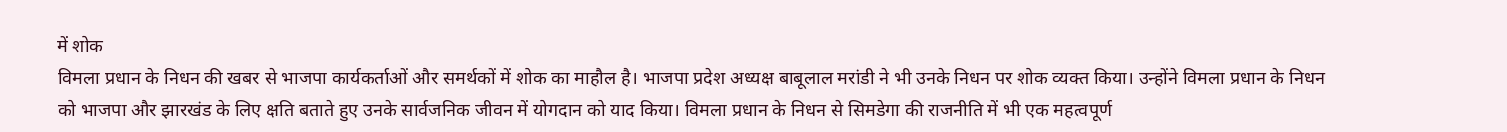में शोक
विमला प्रधान के निधन की खबर से भाजपा कार्यकर्ताओं और समर्थकों में शोक का माहौल है। भाजपा प्रदेश अध्यक्ष बाबूलाल मरांडी ने भी उनके निधन पर शोक व्यक्त किया। उन्होंने विमला प्रधान के निधन को भाजपा और झारखंड के लिए क्षति बताते हुए उनके सार्वजनिक जीवन में योगदान को याद किया। विमला प्रधान के निधन से सिमडेगा की राजनीति में भी एक महत्वपूर्ण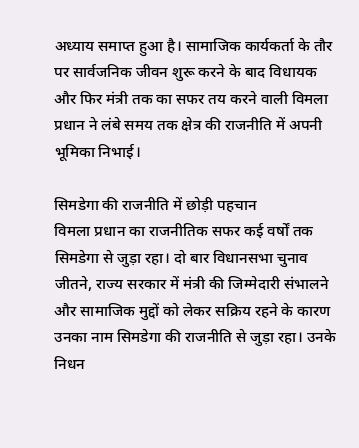अध्याय समाप्त हुआ है। सामाजिक कार्यकर्ता के तौर पर सार्वजनिक जीवन शुरू करने के बाद विधायक और फिर मंत्री तक का सफर तय करने वाली विमला प्रधान ने लंबे समय तक क्षेत्र की राजनीति में अपनी भूमिका निभाई।

सिमडेगा की राजनीति में छोड़ी पहचान
विमला प्रधान का राजनीतिक सफर कई वर्षों तक सिमडेगा से जुड़ा रहा। दो बार विधानसभा चुनाव जीतने, राज्य सरकार में मंत्री की जिम्मेदारी संभालने और सामाजिक मुद्दों को लेकर सक्रिय रहने के कारण उनका नाम सिमडेगा की राजनीति से जुड़ा रहा। उनके निधन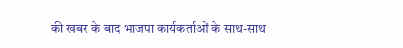की खबर के बाद भाजपा कार्यकर्ताओं के साथ-साथ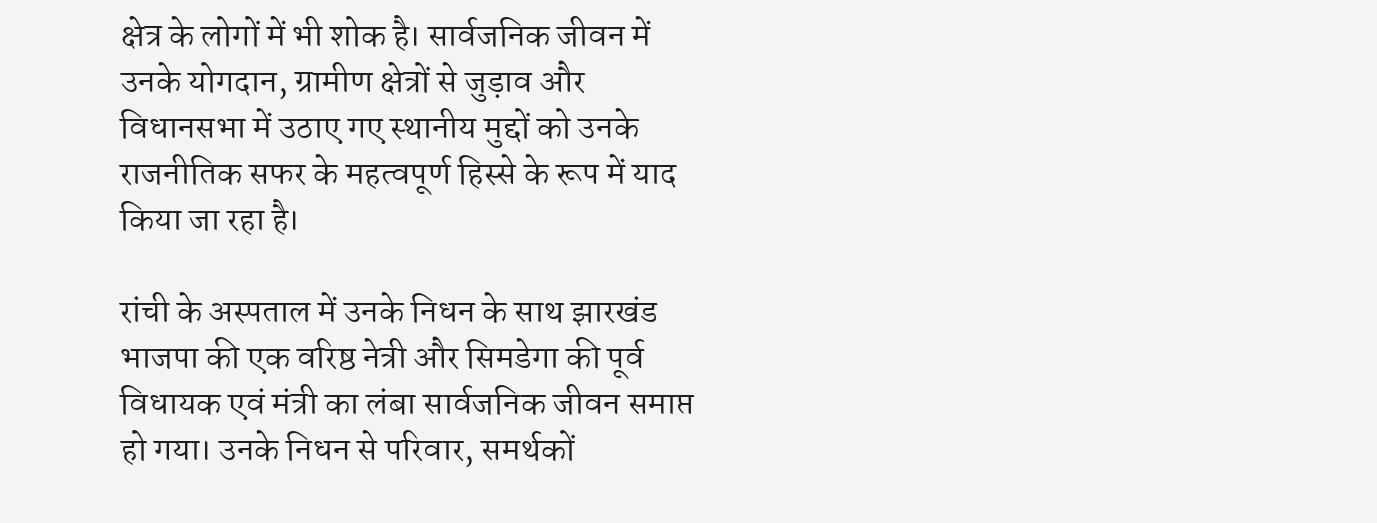क्षेत्र के लोगों में भी शोक है। सार्वजनिक जीवन में उनके योगदान, ग्रामीण क्षेत्रों से जुड़ाव और विधानसभा में उठाए गए स्थानीय मुद्दों को उनके राजनीतिक सफर के महत्वपूर्ण हिस्से के रूप में याद किया जा रहा है।

रांची के अस्पताल में उनके निधन के साथ झारखंड भाजपा की एक वरिष्ठ नेत्री और सिमडेगा की पूर्व विधायक एवं मंत्री का लंबा सार्वजनिक जीवन समाप्त हो गया। उनके निधन से परिवार, समर्थकों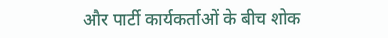और पार्टी कार्यकर्ताओं के बीच शोक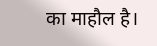का माहौल है।